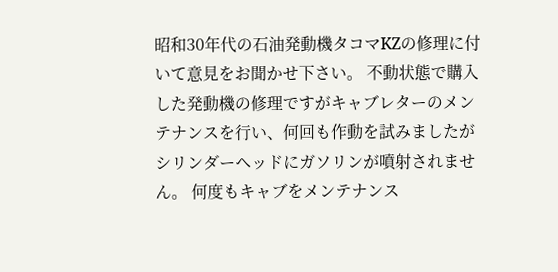昭和30年代の石油発動機タコマKZの修理に付いて意見をお聞かせ下さい。 不動状態で購入した発動機の修理ですがキャブレターのメンテナンスを行い、何回も作動を試みましたがシリンダーヘッドにガソリンが噴射されません。 何度もキャブをメンテナンス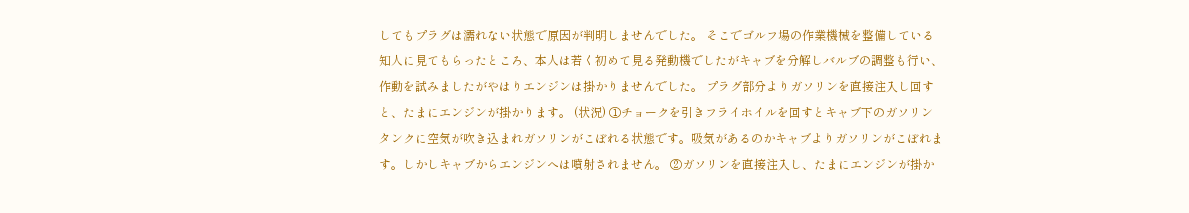してもプラグは濡れない状態で原因が判明しませんでした。 そこでゴルフ場の作業機械を整備している知人に見てもらったところ、本人は若く初めて見る発動機でしたがキャブを分解しバルブの調整も行い、作動を試みましたがやはりエンジンは掛かりませんでした。 プラグ部分よりガソリンを直接注入し回すと、たまにエンジンが掛かります。 (状況) ①チョークを引きフライホイルを回すとキャブ下のガソリンタンクに空気が吹き込まれガソリンがこぼれる状態です。吸気があるのかキャブよりガソリンがこぼれます。しかしキャブからエンジンへは噴射されません。 ②ガソリンを直接注入し、たまにエンジンが掛か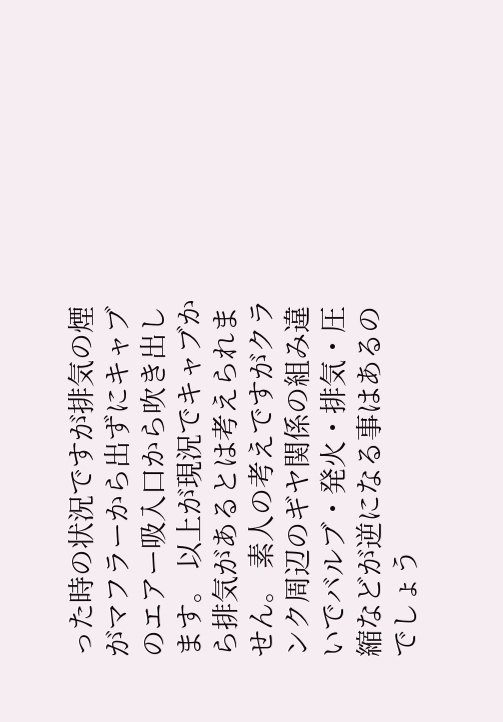った時の状況ですが排気の煙がマフラーから出ずにキャブのエアー吸入口から吹き出します。 以上が現況でキャブから排気があるとは考えられません。 素人の考えですがクランク周辺のギヤ関係の組み違いでバルブ・発火・排気・圧縮などが逆になる事はあるのでしょう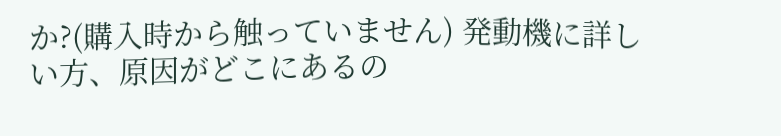か?(購入時から触っていません) 発動機に詳しい方、原因がどこにあるの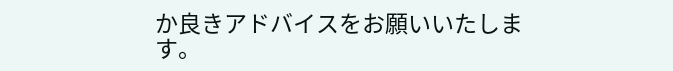か良きアドバイスをお願いいたします。